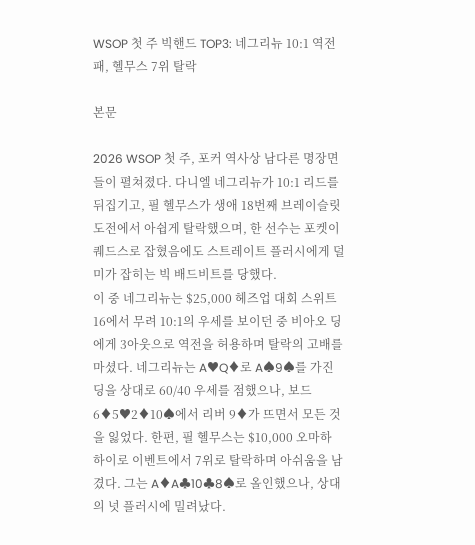WSOP 첫 주 빅핸드 TOP3: 네그리뉴 10:1 역전패, 헬무스 7위 탈락

본문

2026 WSOP 첫 주, 포커 역사상 남다른 명장면들이 펼쳐졌다. 다니엘 네그리뉴가 10:1 리드를 뒤집기고, 필 헬무스가 생애 18번째 브레이슬릿 도전에서 아쉽게 탈락했으며, 한 선수는 포켓이 퀘드스로 잡혔음에도 스트레이트 플러시에게 덜미가 잡히는 빅 배드비트를 당했다.
이 중 네그리뉴는 $25,000 헤즈업 대회 스위트 16에서 무려 10:1의 우세를 보이던 중 비아오 딩에게 3아웃으로 역전을 허용하며 탈락의 고배를 마셨다. 네그리뉴는 A♥Q♦로 A♠9♠를 가진 딩을 상대로 60/40 우세를 점했으나, 보드 6♦5♥2♦10♠에서 리버 9♦가 뜨면서 모든 것을 잃었다. 한편, 필 헬무스는 $10,000 오마하 하이로 이벤트에서 7위로 탈락하며 아쉬움을 남겼다. 그는 A♦A♣10♣8♠로 올인했으나, 상대의 넛 플러시에 밀려났다.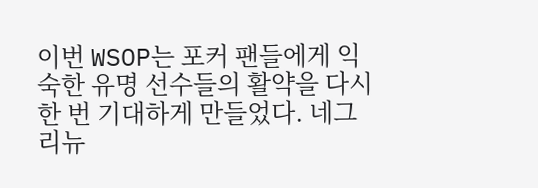이번 WSOP는 포커 팬들에게 익숙한 유명 선수들의 활약을 다시 한 번 기대하게 만들었다. 네그리뉴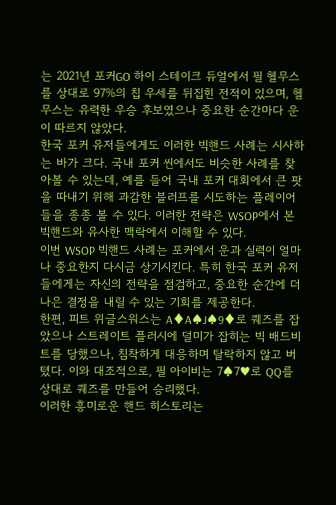는 2021년 포커GO 하이 스테이크 듀얼에서 필 헬무스를 상대로 97%의 칩 우세를 뒤집힌 전적이 있으며, 헬무스는 유력한 우승 후보였으나 중요한 순간마다 운이 따르지 않았다.
한국 포커 유저들에게도 이러한 빅핸드 사례는 시사하는 바가 크다. 국내 포커 씬에서도 비슷한 사례를 찾아볼 수 있는데, 예를 들어 국내 포커 대회에서 큰 팟을 따내기 위해 과감한 블러프를 시도하는 플레이어들을 종종 볼 수 있다. 이러한 전략은 WSOP에서 본 빅핸드와 유사한 맥락에서 이해할 수 있다.
이번 WSOP 빅핸드 사례는 포커에서 운과 실력이 얼마나 중요한지 다시금 상기시킨다. 특히 한국 포커 유저들에게는 자신의 전략을 점검하고, 중요한 순간에 더 나은 결정을 내릴 수 있는 기회를 제공한다.
한편, 피트 위글스워스는 A♦A♠J♠9♦로 퀘즈를 잡았으나 스트레이트 플러시에 덜미가 잡히는 빅 배드비트를 당했으나, 침착하게 대응하며 탈락하지 않고 버텼다. 이와 대조적으로, 필 아이비는 7♠7♥로 QQ를 상대로 퀘즈를 만들어 승리했다.
이러한 흥미로운 핸드 히스토리는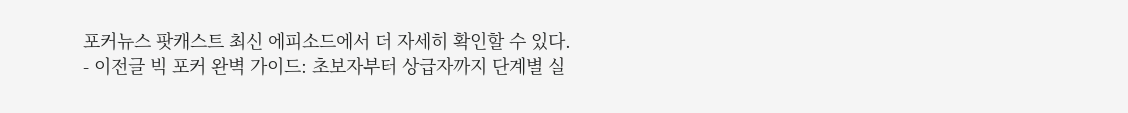포커뉴스 팟캐스트 최신 에피소드에서 더 자세히 확인할 수 있다.
- 이전글 빅 포커 완벽 가이드: 초보자부터 상급자까지 단계별 실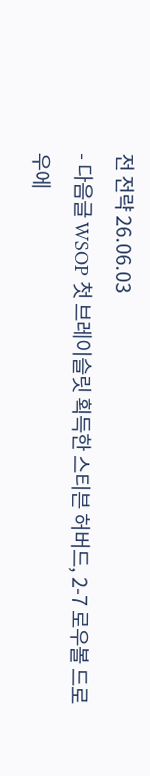전 전략 26.06.03
- 다음글 WSOP 첫 브레이슬릿 획득한 스티븐 허버드, 2-7 로우볼 드로우에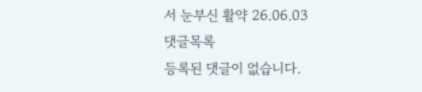서 눈부신 활약 26.06.03
댓글목록
등록된 댓글이 없습니다.